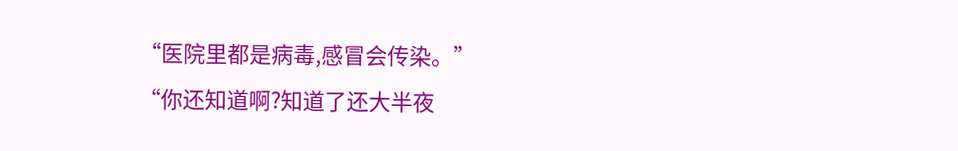“医院里都是病毒,感冒会传染。”
“你还知道啊?知道了还大半夜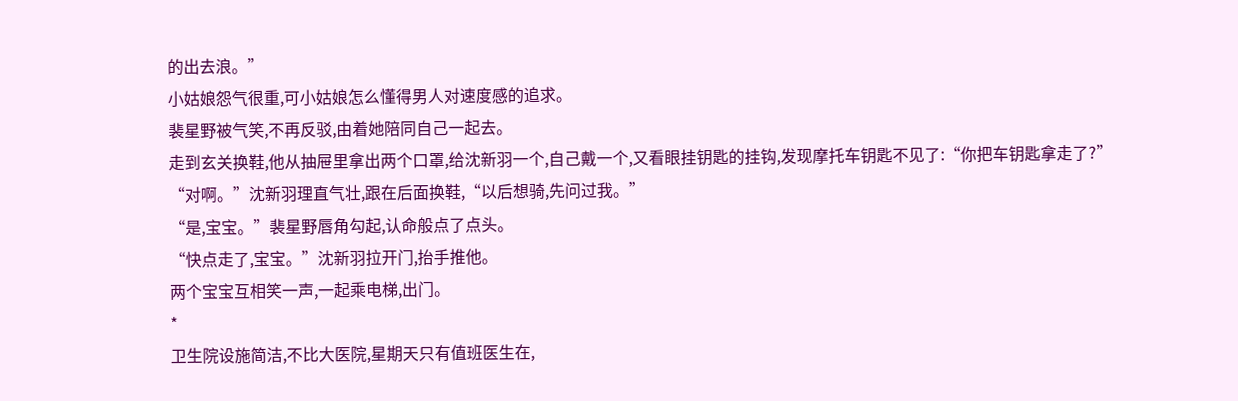的出去浪。”
小姑娘怨气很重,可小姑娘怎么懂得男人对速度感的追求。
裴星野被气笑,不再反驳,由着她陪同自己一起去。
走到玄关换鞋,他从抽屉里拿出两个口罩,给沈新羽一个,自己戴一个,又看眼挂钥匙的挂钩,发现摩托车钥匙不见了:“你把车钥匙拿走了?”
“对啊。”沈新羽理直气壮,跟在后面换鞋,“以后想骑,先问过我。”
“是,宝宝。”裴星野唇角勾起,认命般点了点头。
“快点走了,宝宝。”沈新羽拉开门,抬手推他。
两个宝宝互相笑一声,一起乘电梯,出门。
*
卫生院设施简洁,不比大医院,星期天只有值班医生在,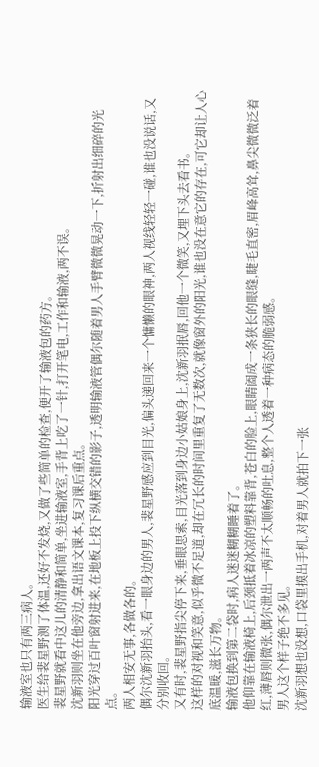输液室也只有两三病人。
医生给裴星野测了体温,还好不发烧,又做了些简单的检查,便开了输液包的药方。
裴星野就看中这儿的清静和简单,坐进输液室,手背上吃了一针,打开笔电,工作和输液,两不误。
沈新羽则坐在他旁边,拿出语文课本,复习课后重点。
阳光穿过百叶窗射进来,在地板上投下纵横交错的影子,透明输液管偶尔随着男人手臂微微晃动一下,折射出细碎的光点。
两人相安无事,各做各的。
偶尔沈新羽抬头,看一眼身边的男人,裴星野感应到目光,偏头递回来一个慵懒的眼神,两人视线轻轻一碰,谁也没说话,又分别收回。
又有时,裴星野指尖停下来,垂眼思索,目光落到身边小姑娘身上,沈新羽抿唇,回他一个微笑,又埋下头去看书。
这样的对视和笑意,似乎微不足道,却在冗长的时间里重复了无数次,就像窗外的阳光,谁也没在意它的存在,可它却让人心底温暖,滋长万物。
输液包换到第二袋时,病人迷迷糊糊睡着了。
他仰靠在输液椅上,后颈抵着冰凉的塑料靠背,苍白的脸上,眼睛阖成一条狭长的眼缝,睫毛直密,眉峰高耸,鼻尖微微泛着红,薄唇则微张,偶尔泄出一两声不太顺畅的吐息,整个人透着一种病态的脆弱感。
男人这个样子绝不多见。
沈新羽想也没想,口袋里摸出手机,对着男人就拍下一张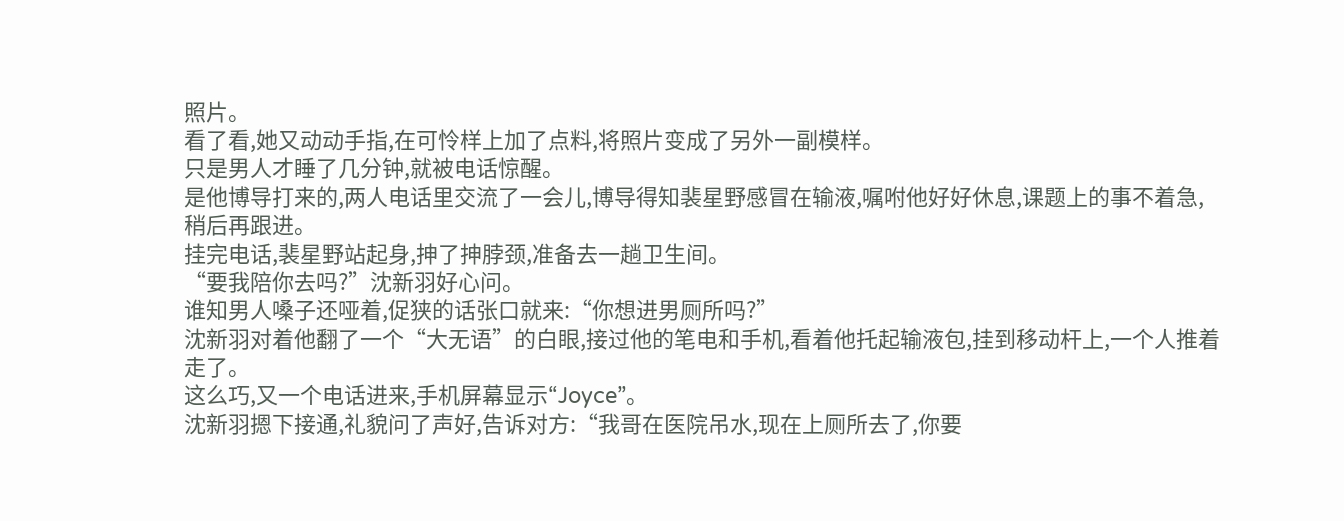照片。
看了看,她又动动手指,在可怜样上加了点料,将照片变成了另外一副模样。
只是男人才睡了几分钟,就被电话惊醒。
是他博导打来的,两人电话里交流了一会儿,博导得知裴星野感冒在输液,嘱咐他好好休息,课题上的事不着急,稍后再跟进。
挂完电话,裴星野站起身,抻了抻脖颈,准备去一趟卫生间。
“要我陪你去吗?”沈新羽好心问。
谁知男人嗓子还哑着,促狭的话张口就来:“你想进男厕所吗?”
沈新羽对着他翻了一个“大无语”的白眼,接过他的笔电和手机,看着他托起输液包,挂到移动杆上,一个人推着走了。
这么巧,又一个电话进来,手机屏幕显示“Joyce”。
沈新羽摁下接通,礼貌问了声好,告诉对方:“我哥在医院吊水,现在上厕所去了,你要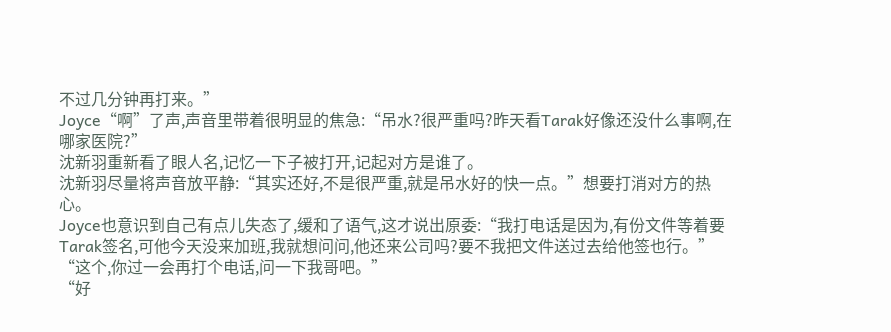不过几分钟再打来。”
Joyce“啊”了声,声音里带着很明显的焦急:“吊水?很严重吗?昨天看Tarak好像还没什么事啊,在哪家医院?”
沈新羽重新看了眼人名,记忆一下子被打开,记起对方是谁了。
沈新羽尽量将声音放平静:“其实还好,不是很严重,就是吊水好的快一点。”想要打消对方的热心。
Joyce也意识到自己有点儿失态了,缓和了语气,这才说出原委:“我打电话是因为,有份文件等着要Tarak签名,可他今天没来加班,我就想问问,他还来公司吗?要不我把文件送过去给他签也行。”
“这个,你过一会再打个电话,问一下我哥吧。”
“好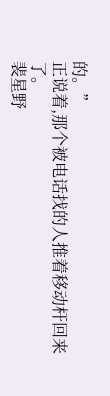的。”
正说着,那个被电话找的人推着移动杆回来了。
裴星野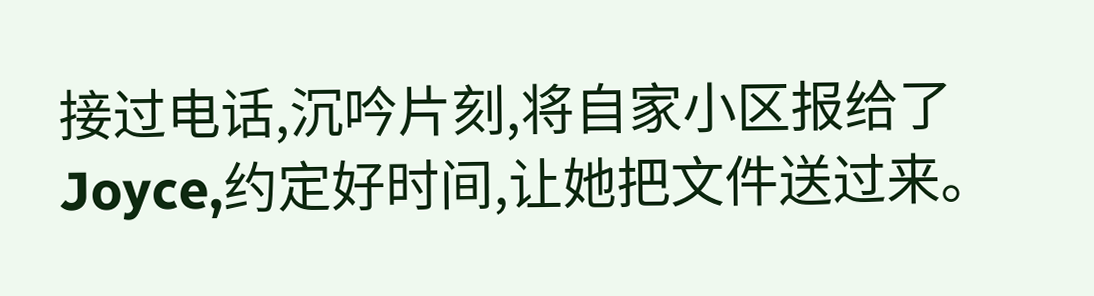接过电话,沉吟片刻,将自家小区报给了Joyce,约定好时间,让她把文件送过来。